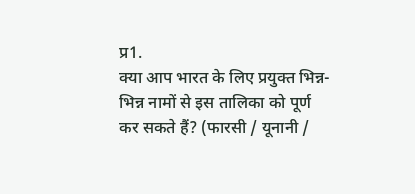प्र1.
क्या आप भारत के लिए प्रयुक्त भिन्न-भिन्न नामों से इस तालिका को पूर्ण कर सकते हैं? (फारसी / यूनानी /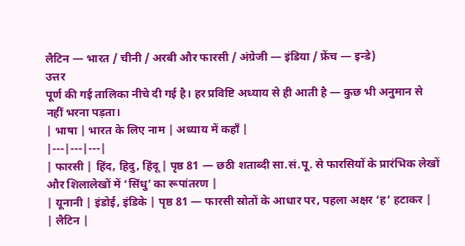लैटिन — भारत / चीनी / अरबी और फारसी / अंग्रेजी — इंडिया / फ्रेंच — इन्डे)
उत्तर
पूर्ण की गई तालिका नीचे दी गई है। हर प्रविष्टि अध्याय से ही आती है — कुछ भी अनुमान से नहीं भरना पड़ता।
| भाषा | भारत के लिए नाम | अध्याय में कहाँ |
|---|---|---|
| फारसी | हिंद, हिदु, हिंदू | पृष्ठ 81 — छठी शताब्दी सा.सं.पू. से फारसियों के प्रारंभिक लेखों और शिलालेखों में ‘सिंधु’ का रूपांतरण |
| यूनानी | इंडोई, इंडिके | पृष्ठ 81 — फारसी स्रोतों के आधार पर, पहला अक्षर ‘ह’ हटाकर |
| लैटिन |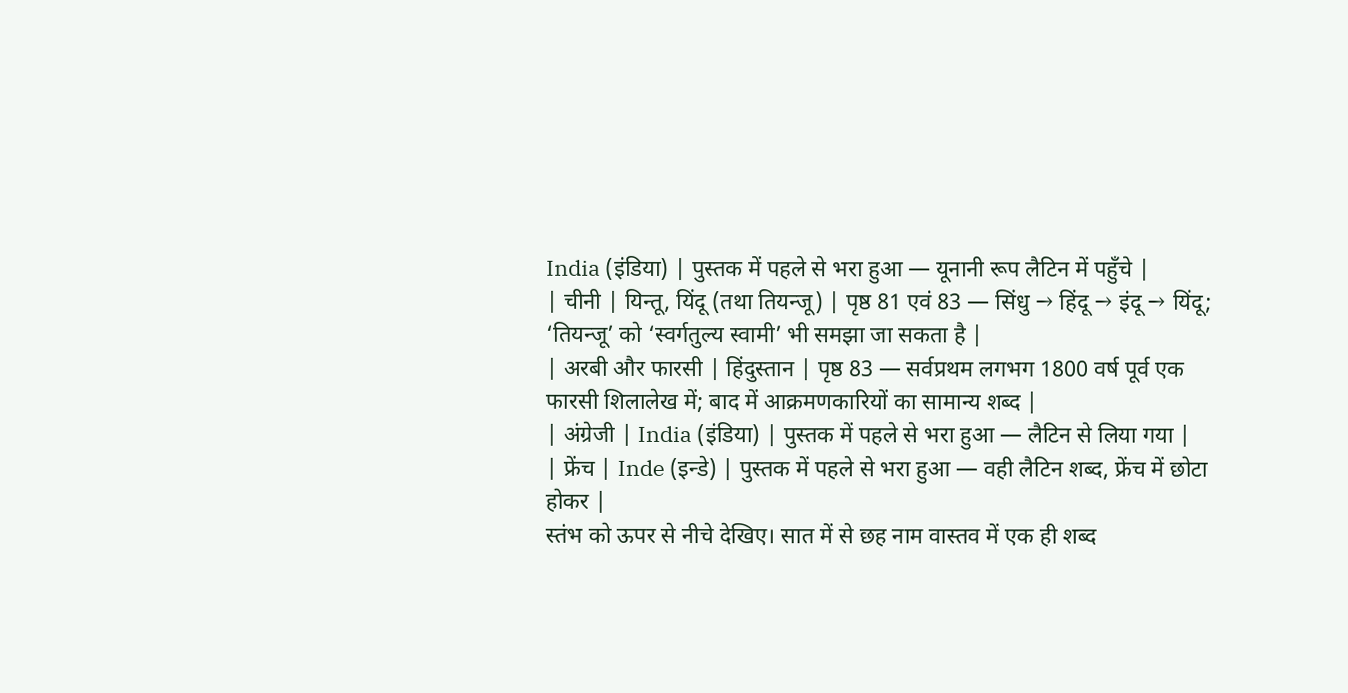India (इंडिया) | पुस्तक में पहले से भरा हुआ — यूनानी रूप लैटिन में पहुँचे |
| चीनी | यिन्तू, यिंदू (तथा तियन्जू) | पृष्ठ 81 एवं 83 — सिंधु → हिंदू → इंदू → यिंदू; ‘तियन्जू’ को ‘स्वर्गतुल्य स्वामी’ भी समझा जा सकता है |
| अरबी और फारसी | हिंदुस्तान | पृष्ठ 83 — सर्वप्रथम लगभग 1800 वर्ष पूर्व एक फारसी शिलालेख में; बाद में आक्रमणकारियों का सामान्य शब्द |
| अंग्रेजी | India (इंडिया) | पुस्तक में पहले से भरा हुआ — लैटिन से लिया गया |
| फ्रेंच | Inde (इन्डे) | पुस्तक में पहले से भरा हुआ — वही लैटिन शब्द, फ्रेंच में छोटा होकर |
स्तंभ को ऊपर से नीचे देखिए। सात में से छह नाम वास्तव में एक ही शब्द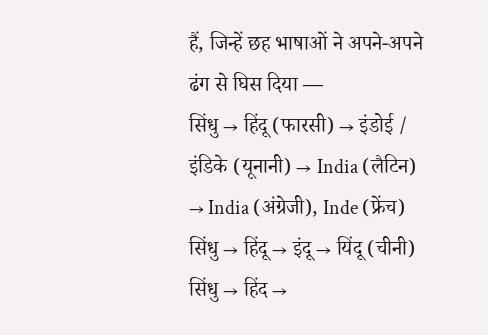हैं, जिन्हें छह भाषाओं ने अपने-अपने ढंग से घिस दिया —
सिंधु → हिंदू (फारसी) → इंडोई / इंडिके (यूनानी) → India (लैटिन) → India (अंग्रेजी), Inde (फ्रेंच)
सिंधु → हिंदू → इंदू → यिंदू (चीनी)
सिंधु → हिंद →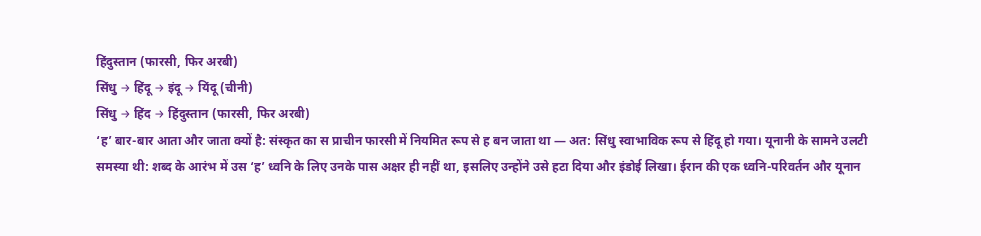हिंदुस्तान (फारसी, फिर अरबी)
सिंधु → हिंदू → इंदू → यिंदू (चीनी)
सिंधु → हिंद → हिंदुस्तान (फारसी, फिर अरबी)
‘ह’ बार-बार आता और जाता क्यों है: संस्कृत का स प्राचीन फारसी में नियमित रूप से ह बन जाता था — अत: सिंधु स्वाभाविक रूप से हिंदू हो गया। यूनानी के सामने उलटी समस्या थी: शब्द के आरंभ में उस ‘ह’ ध्वनि के लिए उनके पास अक्षर ही नहीं था, इसलिए उन्होंने उसे हटा दिया और इंडोई लिखा। ईरान की एक ध्वनि-परिवर्तन और यूनान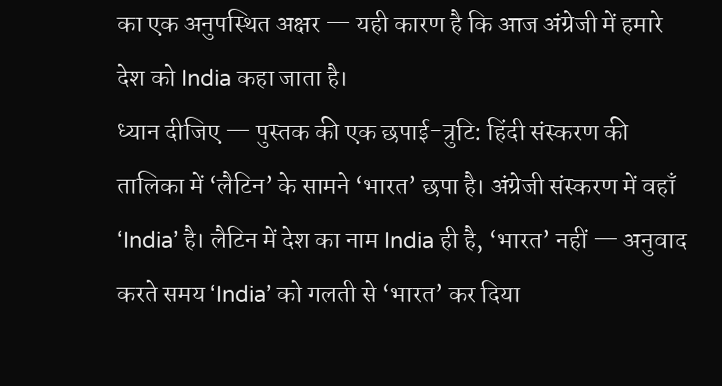का एक अनुपस्थित अक्षर — यही कारण है कि आज अंग्रेजी में हमारे देश को India कहा जाता है।
ध्यान दीजिए — पुस्तक की एक छपाई-त्रुटि: हिंदी संस्करण की तालिका में ‘लैटिन’ के सामने ‘भारत’ छपा है। अंग्रेजी संस्करण में वहाँ ‘India’ है। लैटिन में देश का नाम India ही है, ‘भारत’ नहीं — अनुवाद करते समय ‘India’ को गलती से ‘भारत’ कर दिया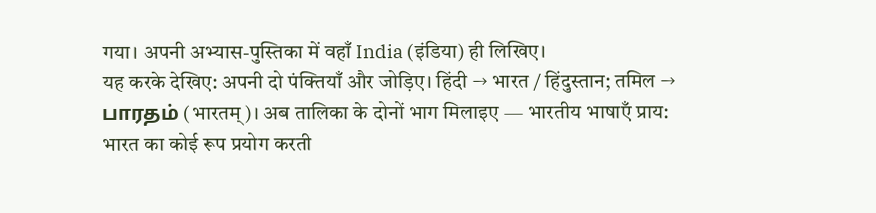गया। अपनी अभ्यास-पुस्तिका में वहाँ India (इंडिया) ही लिखिए।
यह करके देखिए: अपनी दो पंक्तियाँ और जोड़िए। हिंदी → भारत / हिंदुस्तान; तमिल → பாரதம் (भारतम्)। अब तालिका के दोनों भाग मिलाइए — भारतीय भाषाएँ प्राय: भारत का कोई रूप प्रयोग करती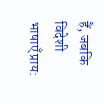हैं, जबकि विदेशी भाषाएँ प्राय: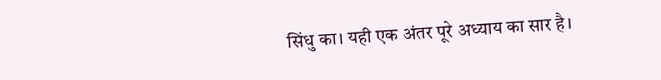सिंधु का। यही एक अंतर पूरे अध्याय का सार है।